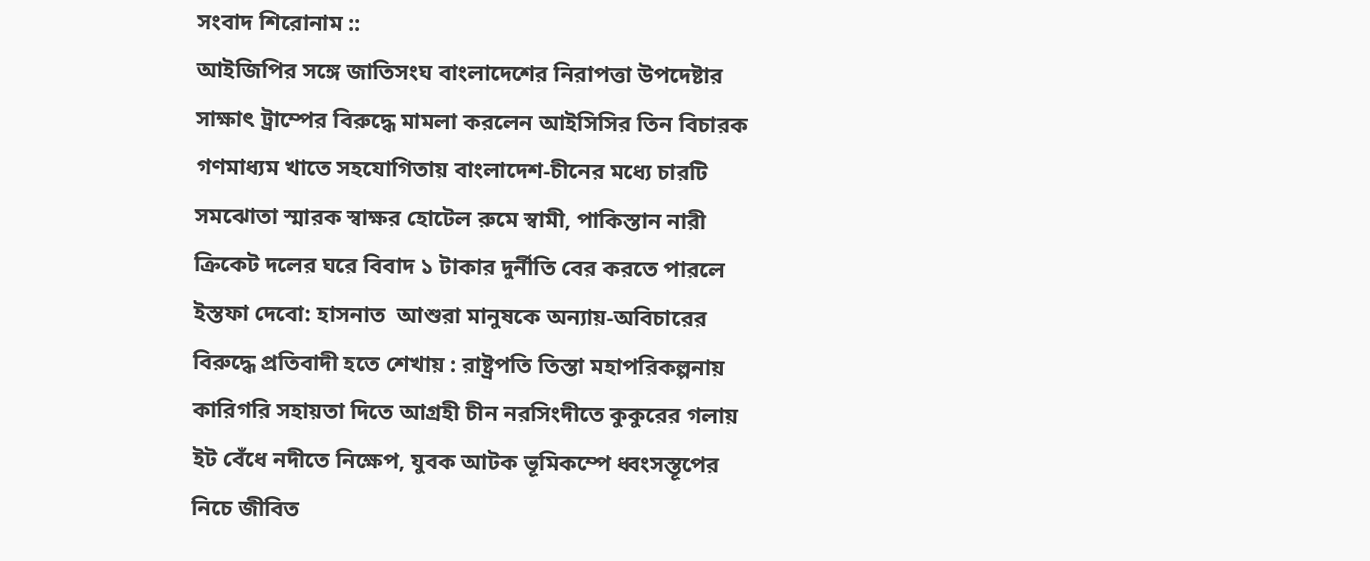সংবাদ শিরোনাম ::
আইজিপির সঙ্গে জাতিসংঘ বাংলাদেশের নিরাপত্তা উপদেষ্টার সাক্ষাৎ ট্রাম্পের বিরুদ্ধে মামলা করলেন আইসিসির তিন বিচারক গণমাধ্যম খাতে সহযোগিতায় বাংলাদেশ-চীনের মধ্যে চারটি সমঝোতা স্মারক স্বাক্ষর হোটেল রুমে স্বামী, পাকিস্তান নারী ক্রিকেট দলের ঘরে বিবাদ ১ টাকার দুর্নীতি বের করতে পারলে ইস্তফা দেবো: হাসনাত  আশুরা মানুষকে অন্যায়-অবিচারের বিরুদ্ধে প্রতিবাদী হতে শেখায় : রাষ্ট্রপতি তিস্তা মহাপরিকল্পনায় কারিগরি সহায়তা দিতে আগ্রহী চীন নরসিংদীতে কুকুরের গলায় ইট বেঁধে নদীতে নিক্ষেপ, যুবক আটক ভূমিকম্পে ধ্বংসস্তূপের নিচে জীবিত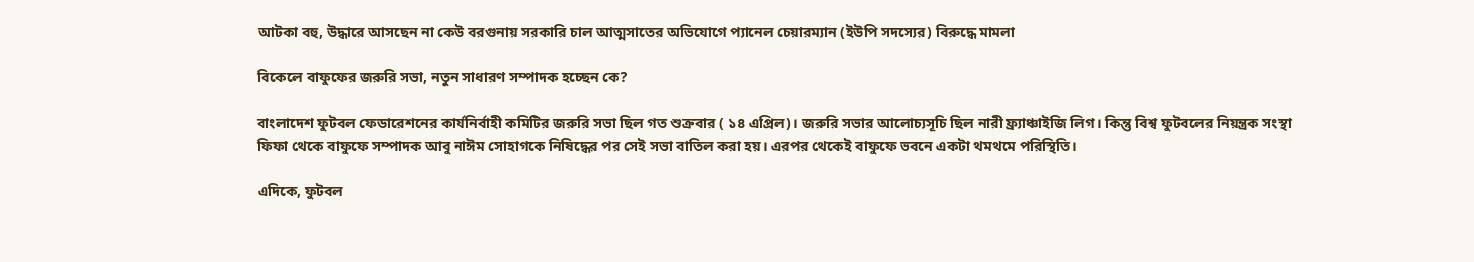আটকা বহু, উদ্ধারে আসছেন না কেউ বরগুনায় সরকারি চাল আত্মসাতের অভিযোগে প্যানেল চেয়ারম্যান (ইউপি সদস্যের) বিরুদ্ধে মামলা

বিকেলে বাফুফের জরুরি সভা, নতুন সাধারণ সম্পাদক হচ্ছেন কে?

বাংলাদেশ ফুটবল ফেডারেশনের কার্যনির্বাহী কমিটির জরুরি সভা ছিল গত শুক্রবার ( ১৪ এপ্রিল)। জরুরি সভার আলোচ্যসূচি ছিল নারী ফ্র্যাঞ্চাইজি লিগ। কিন্তু বিশ্ব ফুটবলের নিয়ন্ত্রক সংস্থা ফিফা থেকে বাফুফে সম্পাদক আবু নাঈম সোহাগকে নিষিদ্ধের পর সেই সভা বাতিল করা হয়। এরপর থেকেই বাফুফে ভবনে একটা থমথমে পরিস্থিতি।

এদিকে, ফুটবল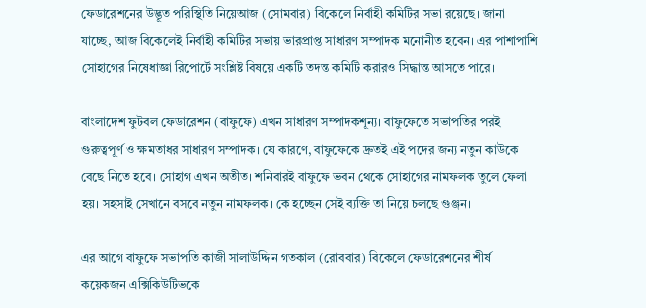ফেডারেশনের উদ্ভূত পরিস্থিতি নিয়েআজ (সোমবার) বিকেলে নির্বাহী কমিটির সভা রয়েছে। জানা যাচ্ছে, আজ বিকেলেই নির্বাহী কমিটির সভায় ভারপ্রাপ্ত সাধারণ সম্পাদক মনোনীত হবেন। এর পাশাপাশি সোহাগের নিষেধাজ্ঞা রিপোর্টে সংশ্লিষ্ট বিষয়ে একটি তদন্ত কমিটি করারও সিদ্ধান্ত আসতে পারে।

বাংলাদেশ ফুটবল ফেডারেশন (বাফুফে) এখন সাধারণ সম্পাদকশূন্য। বাফুফেতে সভাপতির পরই গুরুত্বপূর্ণ ও ক্ষমতাধর সাধারণ সম্পাদক। যে কারণে, বাফুফেকে দ্রুতই এই পদের জন্য নতুন কাউকে বেছে নিতে হবে। সোহাগ এখন অতীত। শনিবারই বাফুফে ভবন থেকে সোহাগের নামফলক তুলে ফেলা হয়। সহসাই সেখানে বসবে নতুন নামফলক। কে হচ্ছেন সেই ব্যক্তি তা নিয়ে চলছে গুঞ্জন।

এর আগে বাফুফে সভাপতি কাজী সালাউদ্দিন গতকাল (রোববার) বিকেলে ফেডারেশনের শীর্ষ কয়েকজন এক্সিকিউটিভকে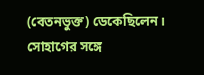(বেতনভুক্ত) ডেকেছিলেন। সোহাগের সঙ্গে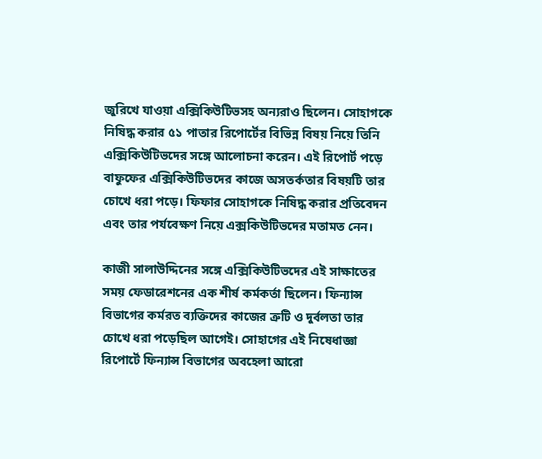জুরিখে যাওয়া এক্সিকিউটিভসহ অন্যরাও ছিলেন। সোহাগকে নিষিদ্ধ করার ৫১ পাতার রিপোর্টের বিভিন্ন বিষয় নিয়ে তিনি এক্সিকিউটিভদের সঙ্গে আলোচনা করেন। এই রিপোর্ট পড়ে বাফুফের এক্সিকিউটিভদের কাজে অসতর্কতার বিষয়টি তার চোখে ধরা পড়ে। ফিফার সোহাগকে নিষিদ্ধ করার প্রতিবেদন এবং তার পর্যবেক্ষণ নিয়ে এক্সকিউটিভদের মতামত নেন।

কাজী সালাউদ্দিনের সঙ্গে এক্সিকিউটিভদের এই সাক্ষাতের সময় ফেডারেশনের এক শীর্ষ কর্মকর্তা ছিলেন। ফিন্যান্স বিভাগের কর্মরত ব্যক্তিদের কাজের ত্রুটি ও দুর্বলতা তার চোখে ধরা পড়েছিল আগেই। সোহাগের এই নিষেধাজ্ঞা রিপোর্টে ফিন্যান্স বিভাগের অবহেলা আরো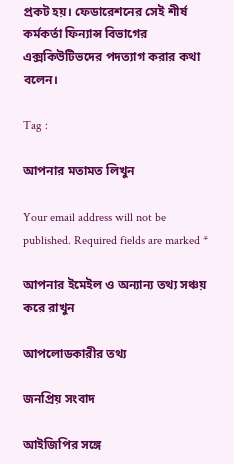প্রকট হয়। ফেডারেশনের সেই শীর্ষ কর্মকর্তা ফিন্যান্স বিভাগের এক্সকিউটিভদের পদত্যাগ করার কথা বলেন।

Tag :

আপনার মতামত লিখুন

Your email address will not be published. Required fields are marked *

আপনার ইমেইল ও অন্যান্য তথ্য সঞ্চয় করে রাখুন

আপলোডকারীর তথ্য

জনপ্রিয় সংবাদ

আইজিপির সঙ্গে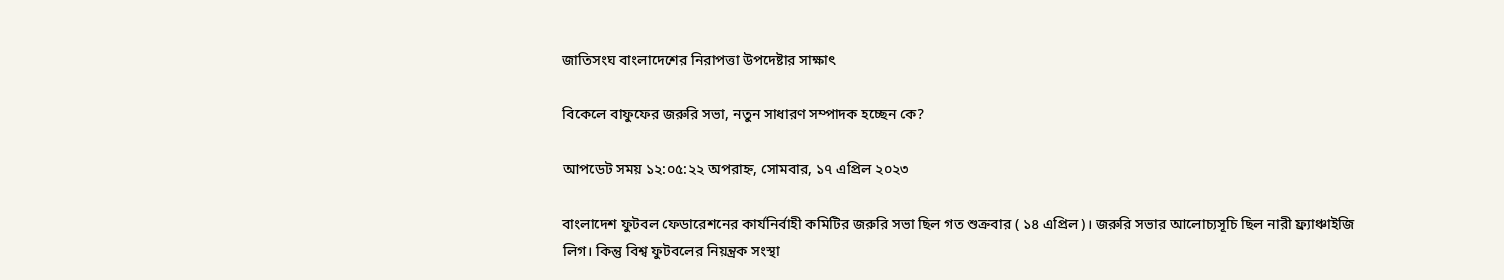জাতিসংঘ বাংলাদেশের নিরাপত্তা উপদেষ্টার সাক্ষাৎ

বিকেলে বাফুফের জরুরি সভা, নতুন সাধারণ সম্পাদক হচ্ছেন কে?

আপডেট সময় ১২:০৫:২২ অপরাহ্ন, সোমবার, ১৭ এপ্রিল ২০২৩

বাংলাদেশ ফুটবল ফেডারেশনের কার্যনির্বাহী কমিটির জরুরি সভা ছিল গত শুক্রবার ( ১৪ এপ্রিল)। জরুরি সভার আলোচ্যসূচি ছিল নারী ফ্র্যাঞ্চাইজি লিগ। কিন্তু বিশ্ব ফুটবলের নিয়ন্ত্রক সংস্থা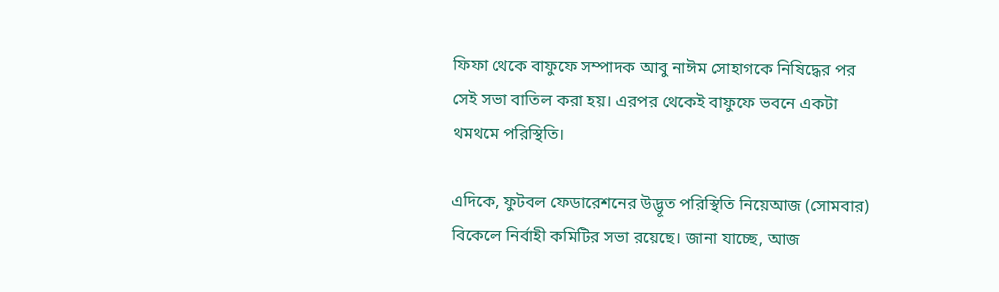ফিফা থেকে বাফুফে সম্পাদক আবু নাঈম সোহাগকে নিষিদ্ধের পর সেই সভা বাতিল করা হয়। এরপর থেকেই বাফুফে ভবনে একটা থমথমে পরিস্থিতি।

এদিকে, ফুটবল ফেডারেশনের উদ্ভূত পরিস্থিতি নিয়েআজ (সোমবার) বিকেলে নির্বাহী কমিটির সভা রয়েছে। জানা যাচ্ছে, আজ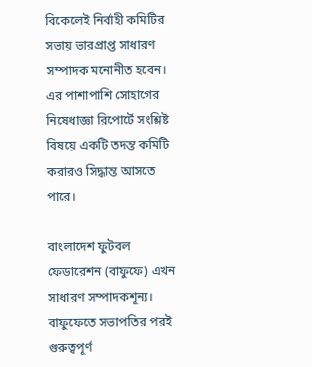বিকেলেই নির্বাহী কমিটির সভায় ভারপ্রাপ্ত সাধারণ সম্পাদক মনোনীত হবেন। এর পাশাপাশি সোহাগের নিষেধাজ্ঞা রিপোর্টে সংশ্লিষ্ট বিষয়ে একটি তদন্ত কমিটি করারও সিদ্ধান্ত আসতে পারে।

বাংলাদেশ ফুটবল ফেডারেশন (বাফুফে) এখন সাধারণ সম্পাদকশূন্য। বাফুফেতে সভাপতির পরই গুরুত্বপূর্ণ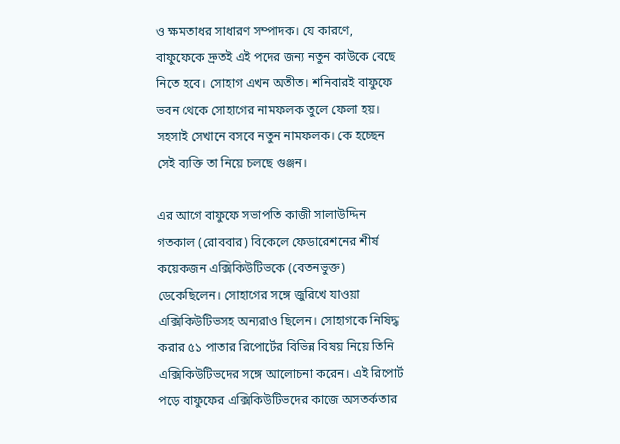ও ক্ষমতাধর সাধারণ সম্পাদক। যে কারণে, বাফুফেকে দ্রুতই এই পদের জন্য নতুন কাউকে বেছে নিতে হবে। সোহাগ এখন অতীত। শনিবারই বাফুফে ভবন থেকে সোহাগের নামফলক তুলে ফেলা হয়। সহসাই সেখানে বসবে নতুন নামফলক। কে হচ্ছেন সেই ব্যক্তি তা নিয়ে চলছে গুঞ্জন।

এর আগে বাফুফে সভাপতি কাজী সালাউদ্দিন গতকাল (রোববার) বিকেলে ফেডারেশনের শীর্ষ কয়েকজন এক্সিকিউটিভকে (বেতনভুক্ত) ডেকেছিলেন। সোহাগের সঙ্গে জুরিখে যাওয়া এক্সিকিউটিভসহ অন্যরাও ছিলেন। সোহাগকে নিষিদ্ধ করার ৫১ পাতার রিপোর্টের বিভিন্ন বিষয় নিয়ে তিনি এক্সিকিউটিভদের সঙ্গে আলোচনা করেন। এই রিপোর্ট পড়ে বাফুফের এক্সিকিউটিভদের কাজে অসতর্কতার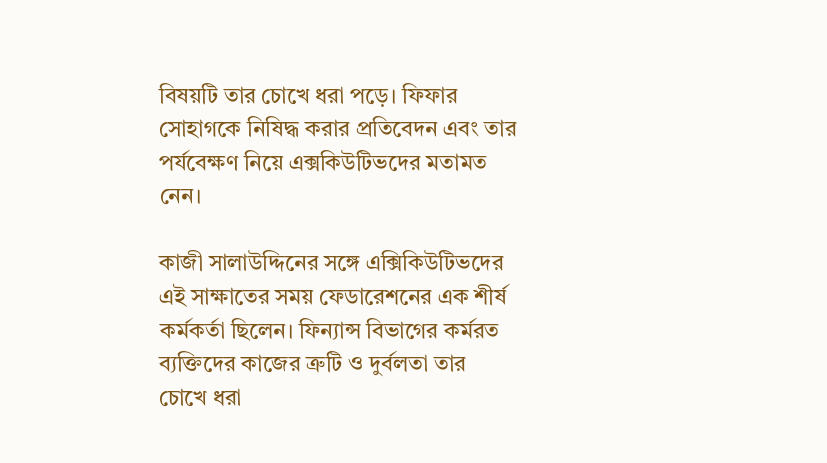বিষয়টি তার চোখে ধরা পড়ে। ফিফার সোহাগকে নিষিদ্ধ করার প্রতিবেদন এবং তার পর্যবেক্ষণ নিয়ে এক্সকিউটিভদের মতামত নেন।

কাজী সালাউদ্দিনের সঙ্গে এক্সিকিউটিভদের এই সাক্ষাতের সময় ফেডারেশনের এক শীর্ষ কর্মকর্তা ছিলেন। ফিন্যান্স বিভাগের কর্মরত ব্যক্তিদের কাজের ত্রুটি ও দুর্বলতা তার চোখে ধরা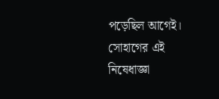পড়েছিল আগেই। সোহাগের এই নিষেধাজ্ঞা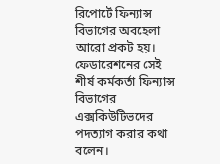রিপোর্টে ফিন্যান্স বিভাগের অবহেলা আরো প্রকট হয়। ফেডারেশনের সেই শীর্ষ কর্মকর্তা ফিন্যান্স বিভাগের এক্সকিউটিভদের পদত্যাগ করার কথা বলেন।